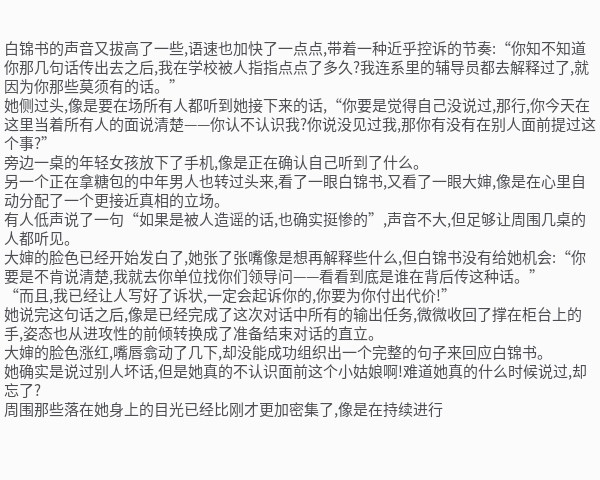白锦书的声音又拔高了一些,语速也加快了一点点,带着一种近乎控诉的节奏:“你知不知道你那几句话传出去之后,我在学校被人指指点点了多久?我连系里的辅导员都去解释过了,就因为你那些莫须有的话。”
她侧过头,像是要在场所有人都听到她接下来的话,“你要是觉得自己没说过,那行,你今天在这里当着所有人的面说清楚——你认不认识我?你说没见过我,那你有没有在别人面前提过这个事?”
旁边一桌的年轻女孩放下了手机,像是正在确认自己听到了什么。
另一个正在拿糖包的中年男人也转过头来,看了一眼白锦书,又看了一眼大婶,像是在心里自动分配了一个更接近真相的立场。
有人低声说了一句“如果是被人造谣的话,也确实挺惨的”,声音不大,但足够让周围几桌的人都听见。
大婶的脸色已经开始发白了,她张了张嘴像是想再解释些什么,但白锦书没有给她机会:“你要是不肯说清楚,我就去你单位找你们领导问——看看到底是谁在背后传这种话。”
“而且,我已经让人写好了诉状,一定会起诉你的,你要为你付出代价!”
她说完这句话之后,像是已经完成了这次对话中所有的输出任务,微微收回了撑在柜台上的手,姿态也从进攻性的前倾转换成了准备结束对话的直立。
大婶的脸色涨红,嘴唇翕动了几下,却没能成功组织出一个完整的句子来回应白锦书。
她确实是说过别人坏话,但是她真的不认识面前这个小姑娘啊!难道她真的什么时候说过,却忘了?
周围那些落在她身上的目光已经比刚才更加密集了,像是在持续进行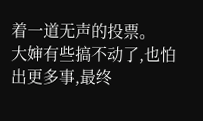着一道无声的投票。
大婶有些搞不动了,也怕出更多事,最终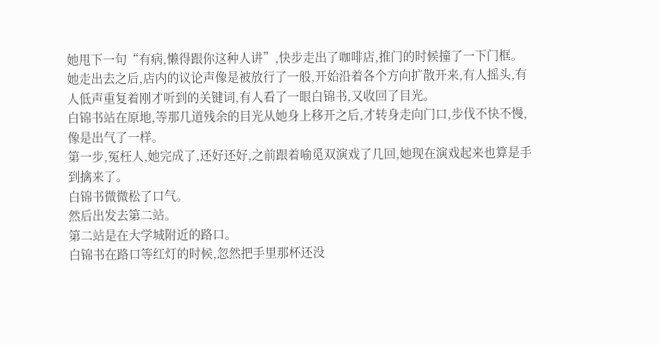她甩下一句“有病,懒得跟你这种人讲”,快步走出了咖啡店,推门的时候撞了一下门框。
她走出去之后,店内的议论声像是被放行了一般,开始沿着各个方向扩散开来,有人摇头,有人低声重复着刚才听到的关键词,有人看了一眼白锦书,又收回了目光。
白锦书站在原地,等那几道残余的目光从她身上移开之后,才转身走向门口,步伐不快不慢,像是出气了一样。
第一步,冤枉人,她完成了,还好还好,之前跟着喻觅双演戏了几回,她现在演戏起来也算是手到擒来了。
白锦书微微松了口气。
然后出发去第二站。
第二站是在大学城附近的路口。
白锦书在路口等红灯的时候,忽然把手里那杯还没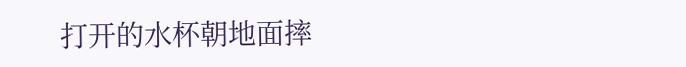打开的水杯朝地面摔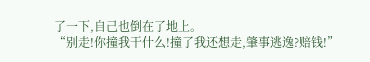了一下,自己也倒在了地上。
“别走!你撞我干什么!撞了我还想走,肇事逃逸?赔钱!”